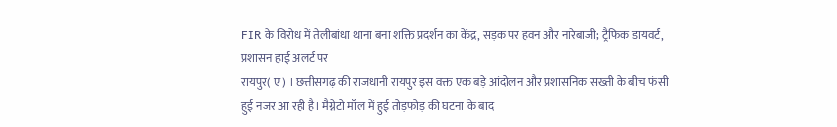FIR के विरोध में तेलीबांधा थाना बना शक्ति प्रदर्शन का केंद्र, सड़क पर हवन और नारेबाजी; ट्रैफिक डायवर्ट, प्रशासन हाई अलर्ट पर
रायपुर( ए) । छत्तीसगढ़ की राजधानी रायपुर इस वक्त एक बड़े आंदोलन और प्रशासनिक सख्ती के बीच फंसी हुई नजर आ रही है। मैग्नेटो मॉल में हुई तोड़फोड़ की घटना के बाद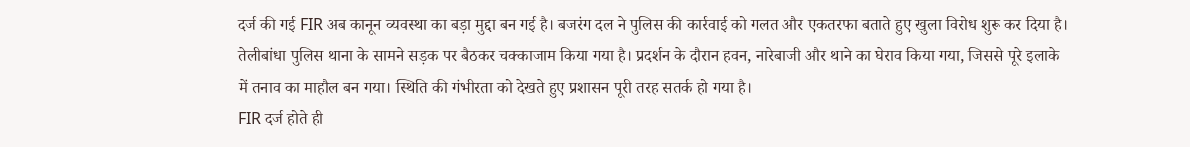दर्ज की गई FIR अब कानून व्यवस्था का बड़ा मुद्दा बन गई है। बजरंग दल ने पुलिस की कार्रवाई को गलत और एकतरफा बताते हुए खुला विरोध शुरू कर दिया है। तेलीबांधा पुलिस थाना के सामने सड़क पर बैठकर चक्काजाम किया गया है। प्रदर्शन के दौरान हवन, नारेबाजी और थाने का घेराव किया गया, जिससे पूरे इलाके में तनाव का माहौल बन गया। स्थिति की गंभीरता को देखते हुए प्रशासन पूरी तरह सतर्क हो गया है।
FIR दर्ज होते ही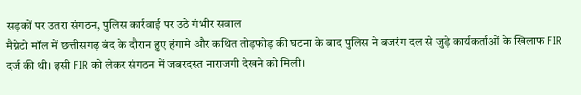सड़कों पर उतरा संगठन, पुलिस कार्रवाई पर उठे गंभीर सवाल
मैग्नेटो मॉल में छत्तीसगढ़ बंद के दौरान हुए हंगामे और कथित तोड़फोड़ की घटना के बाद पुलिस ने बजरंग दल से जुड़े कार्यकर्ताओं के खिलाफ FIR दर्ज की थी। इसी FIR को लेकर संगठन में जबरदस्त नाराजगी देखने को मिली।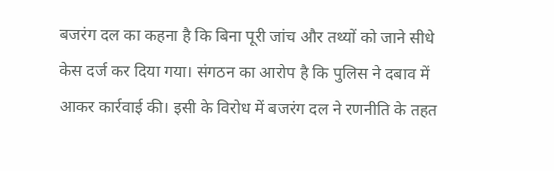बजरंग दल का कहना है कि बिना पूरी जांच और तथ्यों को जाने सीधे केस दर्ज कर दिया गया। संगठन का आरोप है कि पुलिस ने दबाव में आकर कार्रवाई की। इसी के विरोध में बजरंग दल ने रणनीति के तहत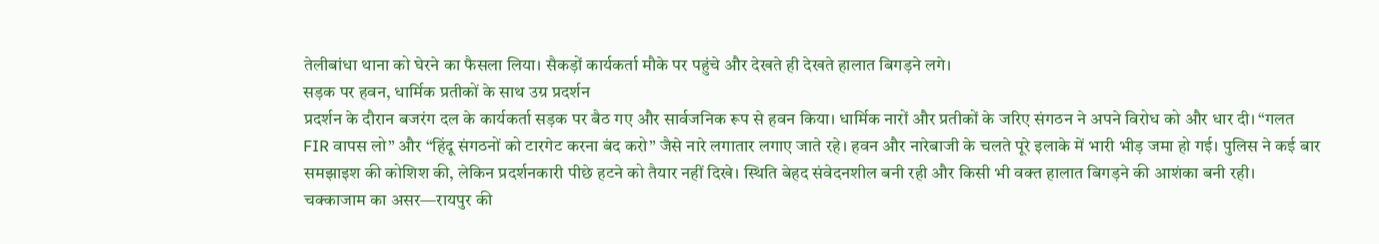तेलीबांधा थाना को घेरने का फैसला लिया। सैकड़ों कार्यकर्ता मौके पर पहुंचे और देखते ही देखते हालात बिगड़ने लगे।
सड़क पर हवन, धार्मिक प्रतीकों के साथ उग्र प्रदर्शन
प्रदर्शन के दौरान बजरंग दल के कार्यकर्ता सड़क पर बैठ गए और सार्वजनिक रूप से हवन किया। धार्मिक नारों और प्रतीकों के जरिए संगठन ने अपने विरोध को और धार दी। “गलत FIR वापस लो” और “हिंदू संगठनों को टारगेट करना बंद करो” जैसे नारे लगातार लगाए जाते रहे। हवन और नारेबाजी के चलते पूरे इलाके में भारी भीड़ जमा हो गई। पुलिस ने कई बार समझाइश की कोशिश की, लेकिन प्रदर्शनकारी पीछे हटने को तैयार नहीं दिखे। स्थिति बेहद संवेदनशील बनी रही और किसी भी वक्त हालात बिगड़ने की आशंका बनी रही।
चक्काजाम का असर—रायपुर की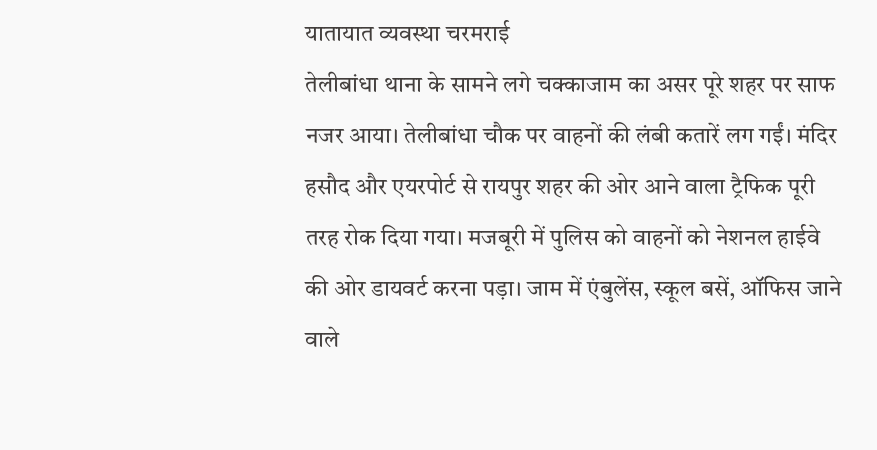यातायात व्यवस्था चरमराई
तेलीबांधा थाना के सामने लगे चक्काजाम का असर पूरे शहर पर साफ नजर आया। तेलीबांधा चौक पर वाहनों की लंबी कतारें लग गईं। मंदिर हसौद और एयरपोर्ट से रायपुर शहर की ओर आने वाला ट्रैफिक पूरी तरह रोक दिया गया। मजबूरी में पुलिस को वाहनों को नेशनल हाईवे की ओर डायवर्ट करना पड़ा। जाम में एंबुलेंस, स्कूल बसें, ऑफिस जाने वाले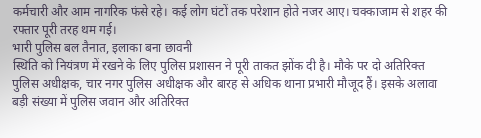कर्मचारी और आम नागरिक फंसे रहे। कई लोग घंटों तक परेशान होते नजर आए। चक्काजाम से शहर की रफ्तार पूरी तरह थम गई।
भारी पुलिस बल तैनात, इलाका बना छावनी
स्थिति को नियंत्रण में रखने के लिए पुलिस प्रशासन ने पूरी ताकत झोंक दी है। मौके पर दो अतिरिक्त पुलिस अधीक्षक, चार नगर पुलिस अधीक्षक और बारह से अधिक थाना प्रभारी मौजूद हैं। इसके अलावा बड़ी संख्या में पुलिस जवान और अतिरिक्त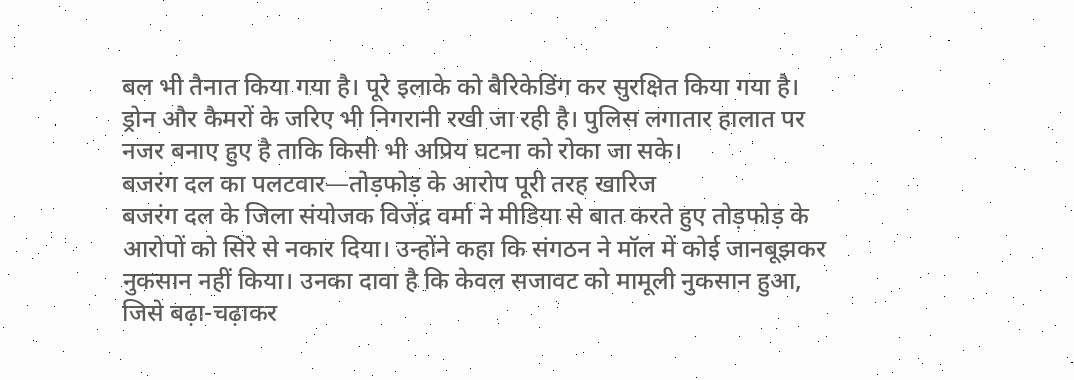बल भी तैनात किया गया है। पूरे इलाके को बैरिकेडिंग कर सुरक्षित किया गया है। ड्रोन और कैमरों के जरिए भी निगरानी रखी जा रही है। पुलिस लगातार हालात पर नजर बनाए हुए है ताकि किसी भी अप्रिय घटना को रोका जा सके।
बजरंग दल का पलटवार—तोड़फोड़ के आरोप पूरी तरह खारिज
बजरंग दल के जिला संयोजक विजेंद्र वर्मा ने मीडिया से बात करते हुए तोड़फोड़ के आरोपों को सिरे से नकार दिया। उन्होंने कहा कि संगठन ने मॉल में कोई जानबूझकर नुकसान नहीं किया। उनका दावा है कि केवल सजावट को मामूली नुकसान हुआ, जिसे बढ़ा-चढ़ाकर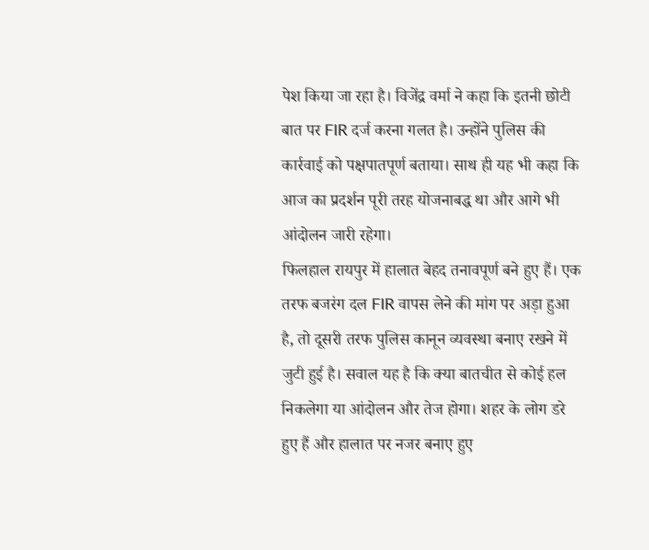पेश किया जा रहा है। विजेंद्र वर्मा ने कहा कि इतनी छोटी बात पर FIR दर्ज करना गलत है। उन्होंने पुलिस की कार्रवाई को पक्षपातपूर्ण बताया। साथ ही यह भी कहा कि आज का प्रदर्शन पूरी तरह योजनाबद्ध था और आगे भी आंदोलन जारी रहेगा।
फिलहाल रायपुर में हालात बेहद तनावपूर्ण बने हुए हैं। एक तरफ बजरंग दल FIR वापस लेने की मांग पर अड़ा हुआ है, तो दूसरी तरफ पुलिस कानून व्यवस्था बनाए रखने में जुटी हुई है। सवाल यह है कि क्या बातचीत से कोई हल निकलेगा या आंदोलन और तेज होगा। शहर के लोग डरे हुए हैं और हालात पर नजर बनाए हुए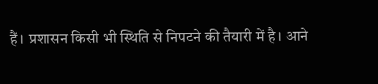हैं। प्रशासन किसी भी स्थिति से निपटने की तैयारी में है। आने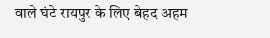वाले घंटे रायपुर के लिए बेहद अहम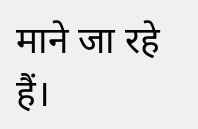माने जा रहे हैं।